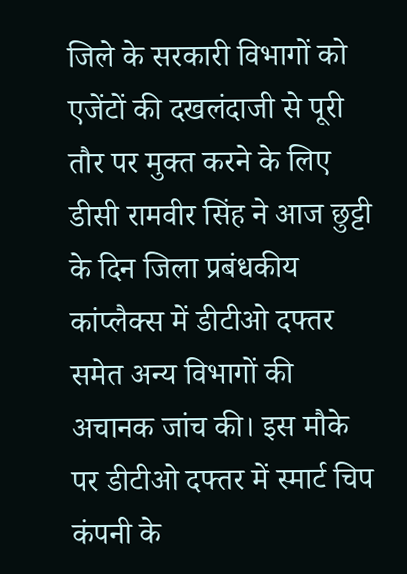जिले के सरकारी विभागों को एजेंटों की दखलंदाजी से पूरी तौर पर मुक्त करने के लिए डीसी रामवीर सिंह ने आज छुट्टी के दिन जिला प्रबंधकीय कांप्लैक्स में डीटीओ दफ्तर समेत अन्य विभागों की अचानक जांच की। इस मौके पर डीटीओ दफ्तर में स्मार्ट चिप कंपनी के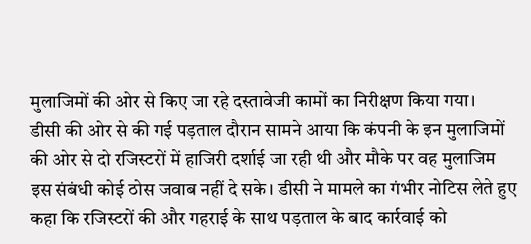मुलाजिमों की ओर से किए जा रहे दस्तावेजी कामों का निरीक्षण किया गया।
डीसी की ओर से की गई पड़ताल दौरान सामने आया कि कंपनी के इन मुलाजिमों की ओर से दो रजिस्टरों में हाजिरी दर्शाई जा रही थी और मौके पर वह मुलाजिम इस संबंधी कोई ठोस जवाब नहीं दे सके। डीसी ने मामले का गंभीर नोटिस लेते हुए कहा कि रजिस्टरों की और गहराई के साथ पड़ताल के बाद कार्रवाई को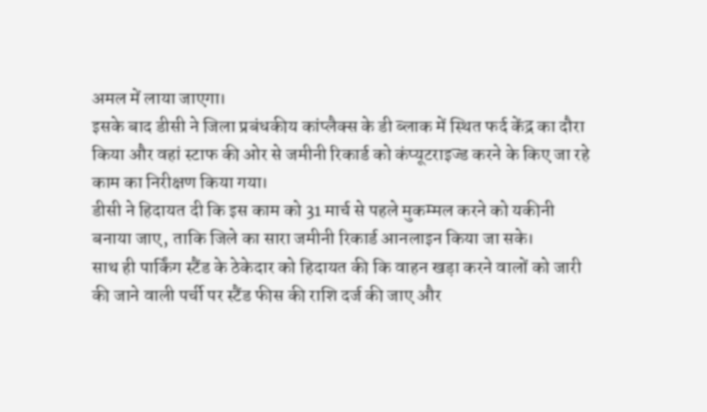अमल में लाया जाएगा।
इसके बाद डीसी ने जिला प्रबंधकीय कांप्लैक्स के डी ब्लाक में स्थित फर्द केंद्र का दौरा किया और वहां स्टाफ की ओर से जमीनी रिकार्ड को कंप्यूटराइज्ड करने के किए जा रहे काम का निरीक्षण किया गया।
डीसी ने हिदायत दी कि इस काम को 31 मार्च से पहले मुकम्मल करने को यकीनी बनाया जाए, ताकि जिले का सारा जमीनी रिकार्ड आनलाइन किया जा सके।
साथ ही पार्किंग स्टैंड के ठेकेदार को हिदायत की कि वाहन खड़ा करने वालों को जारी की जाने वाली पर्ची पर स्टैंड फीस की राशि दर्ज की जाए और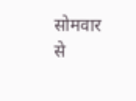सोमवार से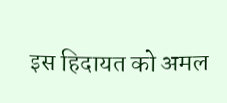इस हिदायत को अमल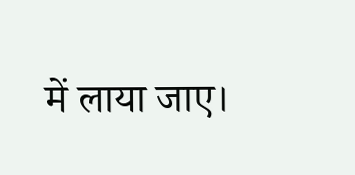में लाया जाए।